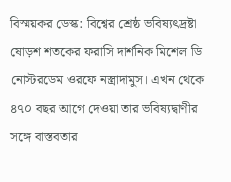বিস্ময়কর ডেস্ক: বিশ্বের শ্রেষ্ঠ ভবিষ্যৎদ্রষ্টা ষোড়শ শতকের ফরাসি দার্শনিক মিশেল ডি নোস্টরডেম ওরফে নস্ত্রাদামুস। এখন থেকে ৪৭০ বছর আগে দেওয়া তার ভবিষ্যদ্বাণীর সঙ্গে বাস্তবতার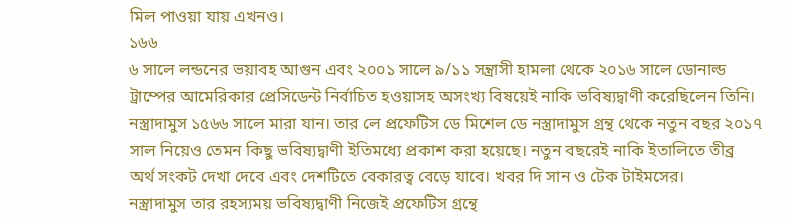মিল পাওয়া যায় এখনও।
১৬৬
৬ সালে লন্ডনের ভয়াবহ আগুন এবং ২০০১ সালে ৯/১১ সন্ত্রাসী হামলা থেকে ২০১৬ সালে ডোনাল্ড ট্রাম্পের আমেরিকার প্রেসিডেন্ট নির্বাচিত হওয়াসহ অসংখ্য বিষয়েই নাকি ভবিষ্যদ্বাণী করেছিলেন তিনি।
নস্ত্রাদামুস ১৫৬৬ সালে মারা যান। তার লে প্রফেটিস ডে মিশেল ডে নস্ত্রাদামুস গ্রন্থ থেকে নতুন বছর ২০১৭ সাল নিয়েও তেমন কিছু ভবিষ্যদ্বাণী ইতিমধ্যে প্রকাশ করা হয়েছে। নতুন বছরেই নাকি ইতালিতে তীব্র অর্থ সংকট দেখা দেবে এবং দেশটিতে বেকারত্ব বেড়ে যাবে। খবর দি সান ও টেক টাইমসের।
নস্ত্রাদামুস তার রহস্যময় ভবিষ্যদ্বাণী নিজেই প্রফেটিস গ্রন্থে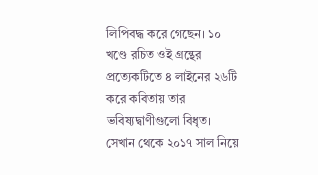লিপিবদ্ধ করে গেছেন। ১০ খণ্ডে রচিত ওই গ্রন্থের প্রত্যেকটিতে ৪ লাইনের ২৬টি করে কবিতায় তার ভবিষ্যদ্বাণীগুলো বিধৃত। সেখান থেকে ২০১৭ সাল নিয়ে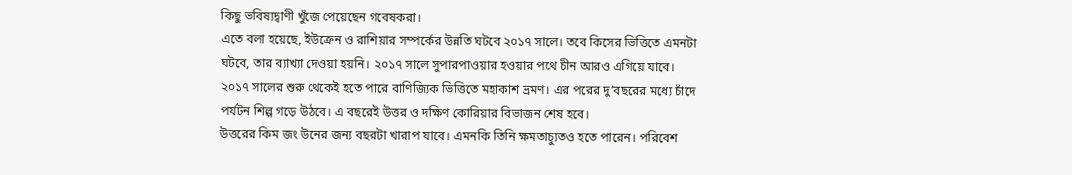কিছু ভবিষ্যদ্বাণী খুঁজে পেয়েছেন গবেষকরা।
এতে বলা হয়েছে, ইউক্রেন ও রাশিয়ার সম্পর্কের উন্নতি ঘটবে ২০১৭ সালে। তবে কিসের ভিত্তিতে এমনটা ঘটবে, তার ব্যাখ্যা দেওয়া হয়নি। ২০১৭ সালে সুপারপাওয়ার হওয়ার পথে চীন আরও এগিয়ে যাবে।
২০১৭ সালের শুরু থেকেই হতে পারে বাণিজ্যিক ভিত্তিতে মহাকাশ ভ্রমণ। এর পরের দু’বছরের মধ্যে চাঁদে পর্যটন শিল্প গড়ে উঠবে। এ বছরেই উত্তর ও দক্ষিণ কোরিয়ার বিভাজন শেষ হবে।
উত্তরের কিম জং উনের জন্য বছরটা খারাপ যাবে। এমনকি তিনি ক্ষমতাচ্যুতও হতে পারেন। পরিবেশ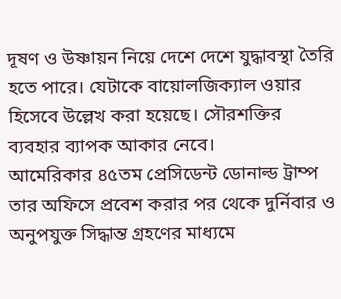দূষণ ও উষ্ণায়ন নিয়ে দেশে দেশে যুদ্ধাবস্থা তৈরি হতে পারে। যেটাকে বায়োলজিক্যাল ওয়ার হিসেবে উল্লেখ করা হয়েছে। সৌরশক্তির ব্যবহার ব্যাপক আকার নেবে।
আমেরিকার ৪৫তম প্রেসিডেন্ট ডোনাল্ড ট্রাম্প তার অফিসে প্রবেশ করার পর থেকে দুর্নিবার ও অনুপযুক্ত সিদ্ধান্ত গ্রহণের মাধ্যমে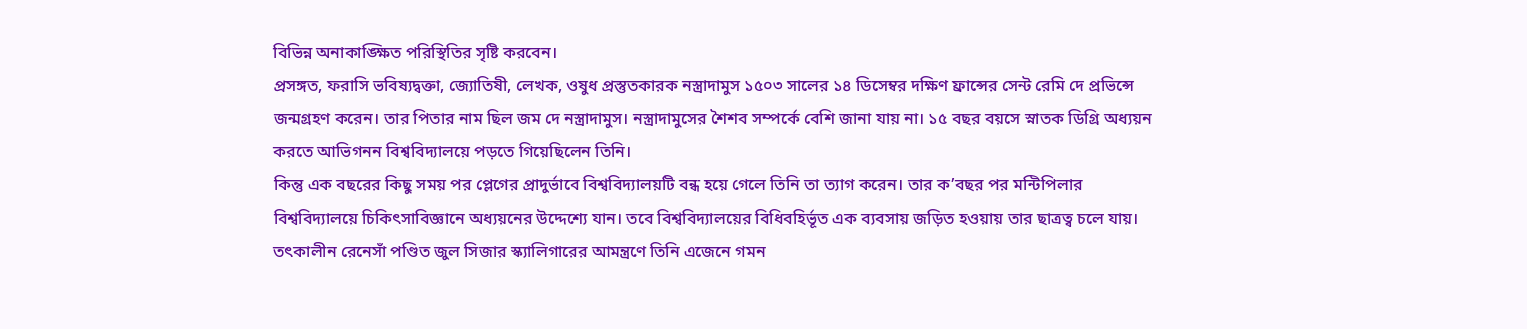বিভিন্ন অনাকাঙ্ক্ষিত পরিস্থিতির সৃষ্টি করবেন।
প্রসঙ্গত, ফরাসি ভবিষ্যদ্বক্তা, জ্যোতিষী, লেখক, ওষুধ প্রস্তুতকারক নস্ত্রাদামুস ১৫০৩ সালের ১৪ ডিসেম্বর দক্ষিণ ফ্রান্সের সেন্ট রেমি দে প্রভিন্সে জন্মগ্রহণ করেন। তার পিতার নাম ছিল জম দে নস্ত্রাদামুস। নস্ত্রাদামুসের শৈশব সম্পর্কে বেশি জানা যায় না। ১৫ বছর বয়সে স্নাতক ডিগ্রি অধ্যয়ন করতে আভিগনন বিশ্ববিদ্যালয়ে পড়তে গিয়েছিলেন তিনি।
কিন্তু এক বছরের কিছু সময় পর প্লেগের প্রাদুর্ভাবে বিশ্ববিদ্যালয়টি বন্ধ হয়ে গেলে তিনি তা ত্যাগ করেন। তার ক’বছর পর মন্টিপিলার বিশ্ববিদ্যালয়ে চিকিৎসাবিজ্ঞানে অধ্যয়নের উদ্দেশ্যে যান। তবে বিশ্ববিদ্যালয়ের বিধিবহির্ভূত এক ব্যবসায় জড়িত হওয়ায় তার ছাত্রত্ব চলে যায়। তৎকালীন রেনেসাঁ পণ্ডিত জুল সিজার স্ক্যালিগারের আমন্ত্রণে তিনি এজেনে গমন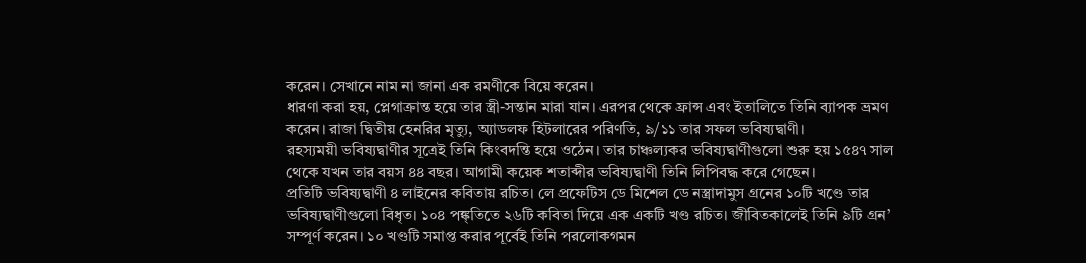করেন। সেখানে নাম না জানা এক রমণীকে বিয়ে করেন।
ধারণা করা হয়, প্লেগাক্রান্ত হয়ে তার স্ত্রী-সন্তান মারা যান। এরপর থেকে ফ্রান্স এবং ইতালিতে তিনি ব্যাপক ভ্রমণ করেন। রাজা দ্বিতীয় হেনরির মৃত্যু, অ্যাডলফ হিটলারের পরিণতি, ৯/১১ তার সফল ভবিষ্যদ্বাণী।
রহস্যময়ী ভবিষ্যদ্বাণীর সূত্রেই তিনি কিংবদন্তি হয়ে ওঠেন। তার চাঞ্চল্যকর ভবিষ্যদ্বাণীগুলো শুরু হয় ১৫৪৭ সাল থেকে যখন তার বয়স ৪৪ বছর। আগামী কয়েক শতাব্দীর ভবিষ্যদ্বাণী তিনি লিপিবদ্ধ করে গেছেন।
প্রতিটি ভবিষ্যদ্বাণী ৪ লাইনের কবিতায় রচিত। লে প্রফেটিস ডে মিশেল ডে নস্ত্রাদামুস গ্রনের ১০টি খণ্ডে তার ভবিষ্যদ্বাণীগুলো বিধৃত। ১০৪ পঙ্ক্তিতে ২৬টি কবিতা দিয়ে এক একটি খণ্ড রচিত। জীবিতকালেই তিনি ৯টি গ্রন’ সম্পূর্ণ করেন। ১০ খণ্ডটি সমাপ্ত করার পূর্বেই তিনি পরলোকগমন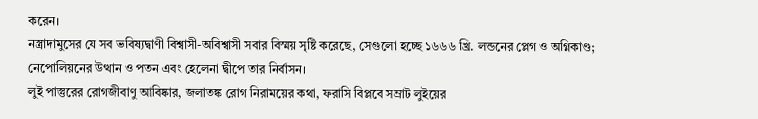করেন।
নস্ত্রাদামুসের যে সব ভবিষ্যদ্বাণী বিশ্বাসী-অবিশ্বাসী সবার বিস্ময় সৃষ্টি করেছে, সেগুলো হচ্ছে ১৬৬৬ খ্রি. লন্ডনের প্লেগ ও অগ্নিকাণ্ড; নেপোলিয়নের উত্থান ও পতন এবং হেলেনা দ্বীপে তার নির্বাসন।
লুই পাস্তুরের রোগজীবাণু আবিষ্কার, জলাতঙ্ক রোগ নিরাময়ের কথা, ফরাসি বিপ্লবে সম্রাট লুইয়ের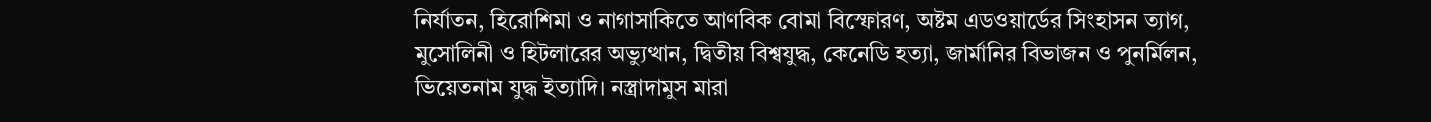নির্যাতন, হিরোশিমা ও নাগাসাকিতে আণবিক বোমা বিস্ফোরণ, অষ্টম এডওয়ার্ডের সিংহাসন ত্যাগ, মুসোলিনী ও হিটলারের অভ্যুত্থান, দ্বিতীয় বিশ্বযুদ্ধ, কেনেডি হত্যা, জার্মানির বিভাজন ও পুনর্মিলন, ভিয়েতনাম যুদ্ধ ইত্যাদি। নস্ত্রাদামুস মারা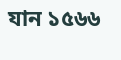যান ১৫৬৬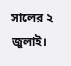সালের ২ জুলাই।